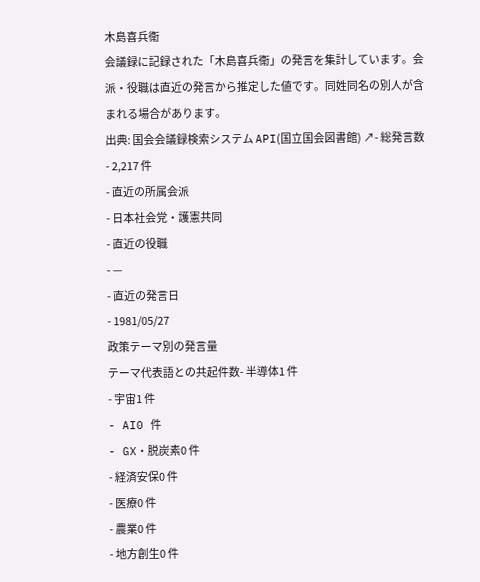木島喜兵衞
会議録に記録された「木島喜兵衞」の発言を集計しています。会派・役職は直近の発言から推定した値です。同姓同名の別人が含まれる場合があります。
出典: 国会会議録検索システム API(国立国会図書館) ↗- 総発言数
- 2,217 件
- 直近の所属会派
- 日本社会党・護憲共同
- 直近の役職
- —
- 直近の発言日
- 1981/05/27
政策テーマ別の発言量
テーマ代表語との共起件数- 半導体1 件
- 宇宙1 件
- AI0 件
- GX・脱炭素0 件
- 経済安保0 件
- 医療0 件
- 農業0 件
- 地方創生0 件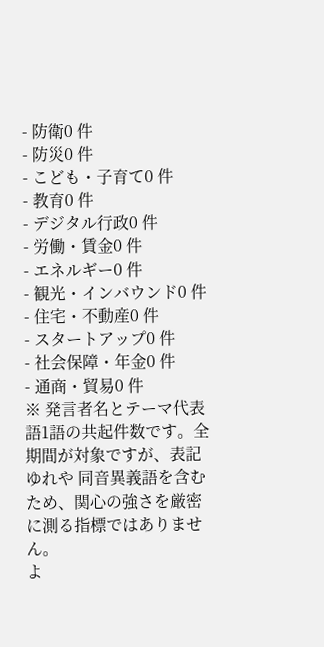- 防衛0 件
- 防災0 件
- こども・子育て0 件
- 教育0 件
- デジタル行政0 件
- 労働・賃金0 件
- エネルギー0 件
- 観光・インバウンド0 件
- 住宅・不動産0 件
- スタートアップ0 件
- 社会保障・年金0 件
- 通商・貿易0 件
※ 発言者名とテーマ代表語1語の共起件数です。全期間が対象ですが、表記ゆれや 同音異義語を含むため、関心の強さを厳密に測る指標ではありません。
よ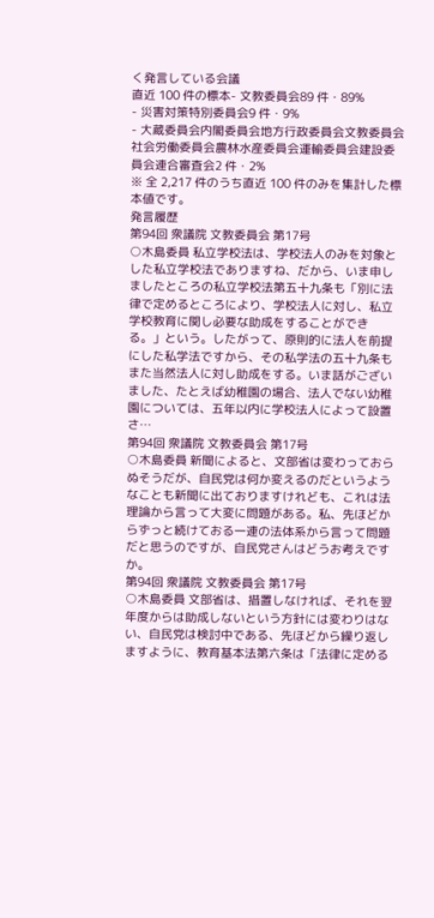く発言している会議
直近 100 件の標本- 文教委員会89 件・89%
- 災害対策特別委員会9 件・9%
- 大蔵委員会内閣委員会地方行政委員会文教委員会社会労働委員会農林水産委員会運輸委員会建設委員会連合審査会2 件・2%
※ 全 2,217 件のうち直近 100 件のみを集計した標本値です。
発言履歴
第94回 衆議院 文教委員会 第17号
○木島委員 私立学校法は、学校法人のみを対象とした私立学校法でありますね、だから、いま申しましたところの私立学校法第五十九条も「別に法律で定めるところにより、学校法人に対し、私立学校教育に関し必要な助成をすることができる。」という。したがって、原則的に法人を前提にした私学法ですから、その私学法の五十九条もまた当然法人に対し助成をする。いま話がございました、たとえば幼稚園の場合、法人でない幼稚園については、五年以内に学校法人によって設置さ…
第94回 衆議院 文教委員会 第17号
○木島委員 新聞によると、文部省は変わっておらぬそうだが、自民党は何か変えるのだというようなことも新聞に出ておりますけれども、これは法理論から言って大変に問題がある。私、先ほどからずっと続けておる一連の法体系から言って問題だと思うのですが、自民党さんはどうお考えですか。
第94回 衆議院 文教委員会 第17号
○木島委員 文部省は、措置しなければ、それを翌年度からは助成しないという方針には変わりはない、自民党は検討中である、先ほどから繰り返しますように、教育基本法第六条は「法律に定める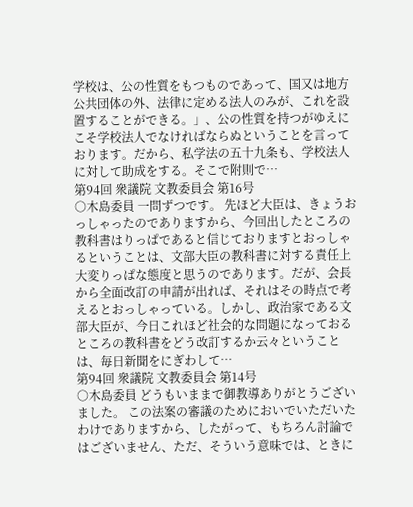学校は、公の性質をもつものであって、国又は地方公共団体の外、法律に定める法人のみが、これを設置することができる。」、公の性質を持つがゆえにこそ学校法人でなければならぬということを言っております。だから、私学法の五十九条も、学校法人に対して助成をする。そこで附則で…
第94回 衆議院 文教委員会 第16号
○木島委員 一問ずつです。 先ほど大臣は、きょうおっしゃったのでありますから、今回出したところの教科書はりっぱであると信じておりますとおっしゃるということは、文部大臣の教科書に対する責任上大変りっぱな態度と思うのであります。だが、会長から全面改訂の申請が出れば、それはその時点で考えるとおっしゃっている。しかし、政治家である文部大臣が、今日これほど社会的な問題になっておるところの教科書をどう改訂するか云々ということは、毎日新聞をにぎわして…
第94回 衆議院 文教委員会 第14号
○木島委員 どうもいままで御教導ありがとうございました。 この法案の審議のためにおいでいただいたわけでありますから、したがって、もちろん討論ではございません、ただ、そういう意味では、ときに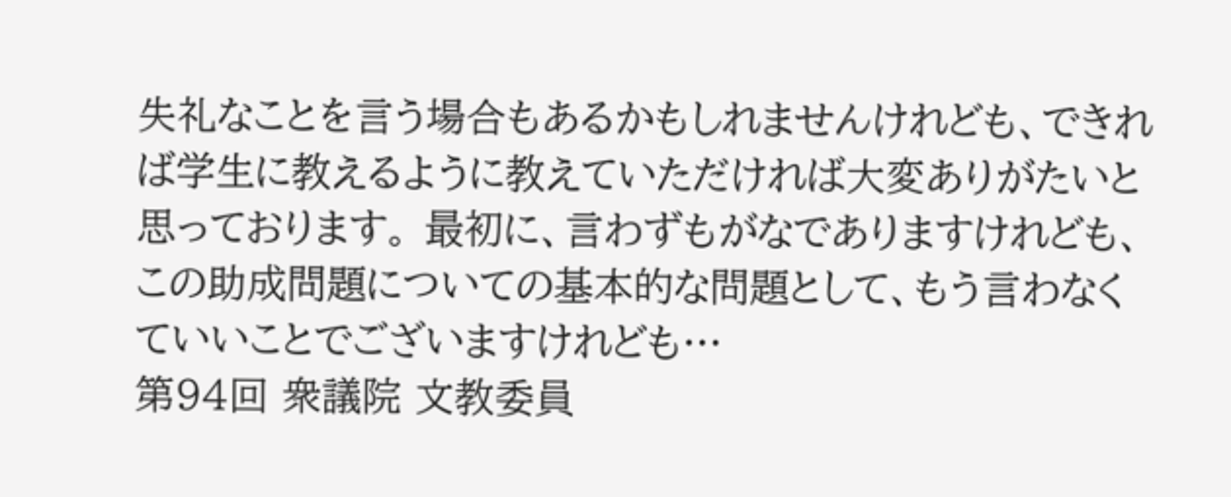失礼なことを言う場合もあるかもしれませんけれども、できれば学生に教えるように教えていただければ大変ありがたいと思っております。 最初に、言わずもがなでありますけれども、この助成問題についての基本的な問題として、もう言わなくていいことでございますけれども…
第94回 衆議院 文教委員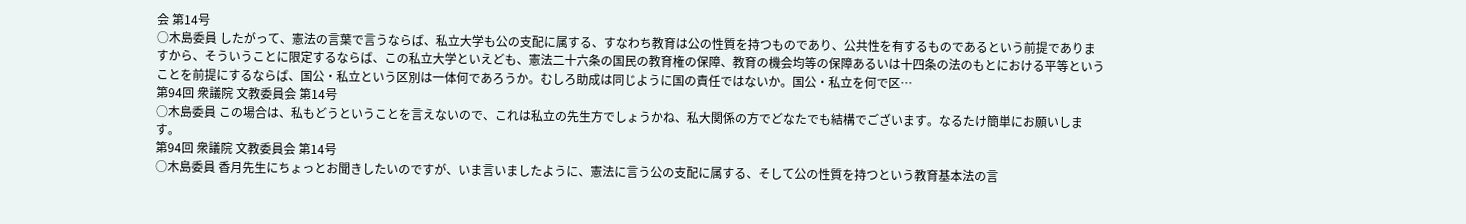会 第14号
○木島委員 したがって、憲法の言葉で言うならば、私立大学も公の支配に属する、すなわち教育は公の性質を持つものであり、公共性を有するものであるという前提でありますから、そういうことに限定するならば、この私立大学といえども、憲法二十六条の国民の教育権の保障、教育の機会均等の保障あるいは十四条の法のもとにおける平等ということを前提にするならば、国公・私立という区別は一体何であろうか。むしろ助成は同じように国の責任ではないか。国公・私立を何で区…
第94回 衆議院 文教委員会 第14号
○木島委員 この場合は、私もどうということを言えないので、これは私立の先生方でしょうかね、私大関係の方でどなたでも結構でございます。なるたけ簡単にお願いします。
第94回 衆議院 文教委員会 第14号
○木島委員 香月先生にちょっとお聞きしたいのですが、いま言いましたように、憲法に言う公の支配に属する、そして公の性質を持つという教育基本法の言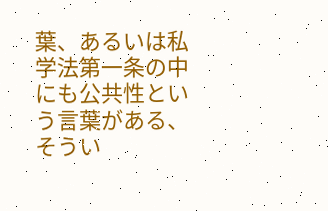葉、あるいは私学法第一条の中にも公共性という言葉がある、そうい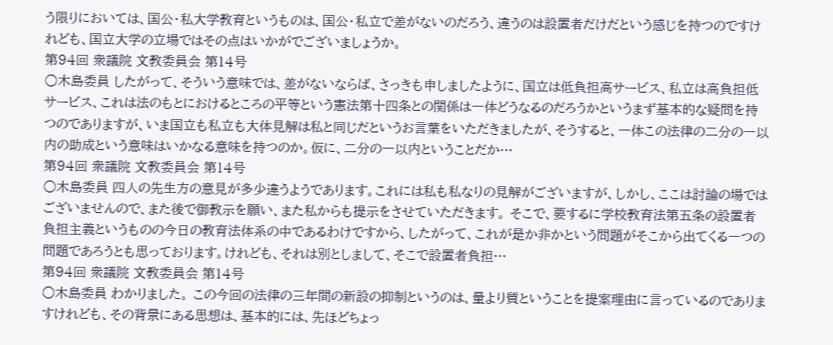う限りにおいては、国公・私大学教育というものは、国公・私立で差がないのだろう、違うのは設置者だけだという感じを持つのですけれども、国立大学の立場ではその点はいかがでございましょうか。
第94回 衆議院 文教委員会 第14号
○木島委員 したがって、そういう意味では、差がないならば、さっきも申しましたように、国立は低負担高サービス、私立は高負担低サービス、これは法のもとにおけるところの平等という憲法第十四条との関係は一体どうなるのだろうかというまず基本的な疑問を持つのでありますが、いま国立も私立も大体見解は私と同じだというお言葉をいただきましたが、そうすると、一体この法律の二分の一以内の助成という意味はいかなる意味を持つのか。仮に、二分の一以内ということだか…
第94回 衆議院 文教委員会 第14号
○木島委員 四人の先生方の意見が多少違うようであります。これには私も私なりの見解がございますが、しかし、ここは討論の場ではございませんので、また後で御教示を願い、また私からも提示をさせていただきます。 そこで、要するに学校教育法第五条の設置者負担主義というものの今日の教育法体系の中であるわけですから、したがって、これが是か非かという問題がそこから出てくる一つの問題であろうとも思っております。けれども、それは別としまして、そこで設置者負担…
第94回 衆議院 文教委員会 第14号
○木島委員 わかりました。 この今回の法律の三年間の新設の抑制というのは、量より質ということを提案理由に言っているのでありますけれども、その背景にある思想は、基本的には、先ほどちょっ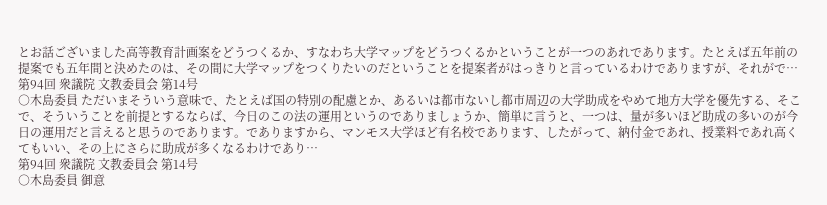とお話ございました高等教育計画案をどうつくるか、すなわち大学マップをどうつくるかということが一つのあれであります。たとえば五年前の提案でも五年間と決めたのは、その間に大学マップをつくりたいのだということを提案者がはっきりと言っているわけでありますが、それがで…
第94回 衆議院 文教委員会 第14号
○木島委員 ただいまそういう意味で、たとえば国の特別の配慮とか、あるいは都市ないし都市周辺の大学助成をやめて地方大学を優先する、そこで、そういうことを前提とするならば、今日のこの法の運用というのでありましょうか、簡単に言うと、一つは、量が多いほど助成の多いのが今日の運用だと言えると思うのであります。でありますから、マンモス大学ほど有名校であります、したがって、納付金であれ、授業料であれ高くてもいい、その上にさらに助成が多くなるわけであり…
第94回 衆議院 文教委員会 第14号
○木島委員 御意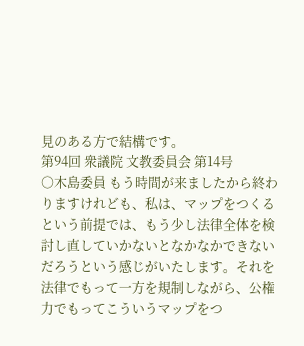見のある方で結構です。
第94回 衆議院 文教委員会 第14号
○木島委員 もう時間が来ましたから終わりますけれども、私は、マップをつくるという前提では、もう少し法律全体を検討し直していかないとなかなかできないだろうという感じがいたします。それを法律でもって一方を規制しながら、公権力でもってこういうマップをつ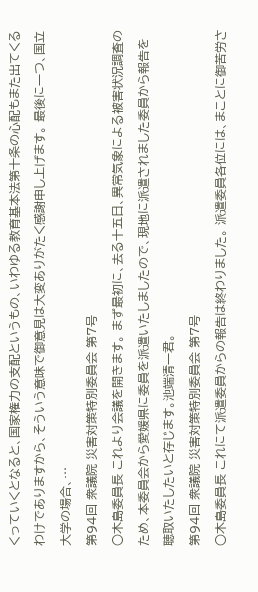くっていくとなると、国家権力の支配というもの、いわゆる教育基本法第十条の心配もまた出てくるわけでありますから、そういう意味で御意見は大変ありがたく感謝申し上げます。 最後に一つ、国立大学の場合、…
第94回 衆議院 災害対策特別委員会 第7号
○木島委員長 これより会議を開きます。 まず最初に、去る十五日、異常気象による被害状況調査のため、本委員会から愛媛県に委員を派遣いたしましたので、現地に派遣されました委員から報告を聴取いたしたいと存じます。池端清一君。
第94回 衆議院 災害対策特別委員会 第7号
○木島委員長 これにて派遣委員からの報告は終わりました。 派遣委員各位には、まことに御苦労さ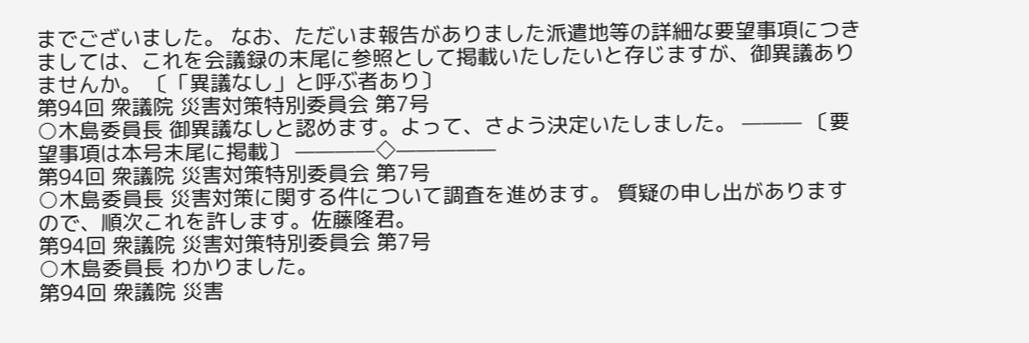までございました。 なお、ただいま報告がありました派遣地等の詳細な要望事項につきましては、これを会議録の末尾に参照として掲載いたしたいと存じますが、御異議ありませんか。 〔「異議なし」と呼ぶ者あり〕
第94回 衆議院 災害対策特別委員会 第7号
○木島委員長 御異議なしと認めます。よって、さよう決定いたしました。 ——— 〔要望事項は本号末尾に掲載〕 ————◇—————
第94回 衆議院 災害対策特別委員会 第7号
○木島委員長 災害対策に関する件について調査を進めます。 質疑の申し出がありますので、順次これを許します。佐藤隆君。
第94回 衆議院 災害対策特別委員会 第7号
○木島委員長 わかりました。
第94回 衆議院 災害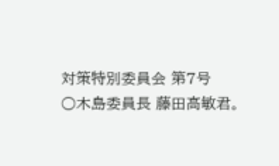対策特別委員会 第7号
○木島委員長 藤田高敏君。